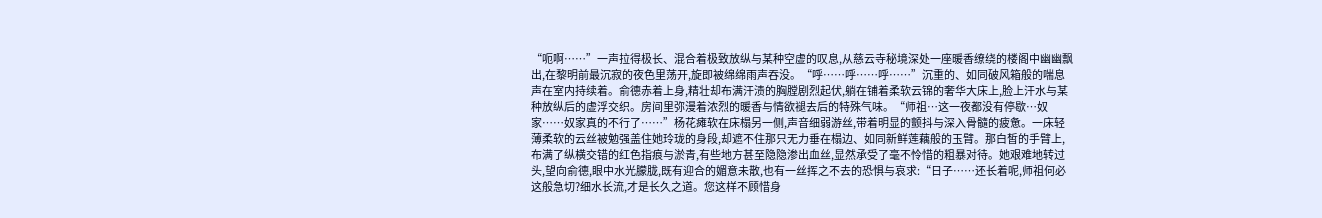“呃啊……”一声拉得极长、混合着极致放纵与某种空虚的叹息,从慈云寺秘境深处一座暖香缭绕的楼阁中幽幽飘出,在黎明前最沉寂的夜色里荡开,旋即被绵绵雨声吞没。“呼……呼……呼……”沉重的、如同破风箱般的喘息声在室内持续着。俞德赤着上身,精壮却布满汗渍的胸膛剧烈起伏,躺在铺着柔软云锦的奢华大床上,脸上汗水与某种放纵后的虚浮交织。房间里弥漫着浓烈的暖香与情欲褪去后的特殊气味。“师祖…这一夜都没有停歇…奴家……奴家真的不行了……”杨花瘫软在床榻另一侧,声音细弱游丝,带着明显的颤抖与深入骨髓的疲惫。一床轻薄柔软的云丝被勉强盖住她玲珑的身段,却遮不住那只无力垂在榻边、如同新鲜莲藕般的玉臂。那白皙的手臂上,布满了纵横交错的红色指痕与淤青,有些地方甚至隐隐渗出血丝,显然承受了毫不怜惜的粗暴对待。她艰难地转过头,望向俞德,眼中水光朦胧,既有迎合的媚意未散,也有一丝挥之不去的恐惧与哀求:“日子……还长着呢,师祖何必这般急切?细水长流,才是长久之道。您这样不顾惜身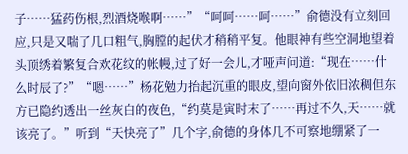子……猛药伤根,烈酒烧喉啊……”“呵呵……呵……”俞德没有立刻回应,只是又喘了几口粗气,胸膛的起伏才稍稍平复。他眼神有些空洞地望着头顶绣着繁复合欢花纹的帐幔,过了好一会儿,才哑声问道:“现在……什么时辰了?”“嗯……”杨花勉力抬起沉重的眼皮,望向窗外依旧浓稠但东方已隐约透出一丝灰白的夜色,“约莫是寅时末了……再过不久,天……就该亮了。”听到“天快亮了”几个字,俞德的身体几不可察地绷紧了一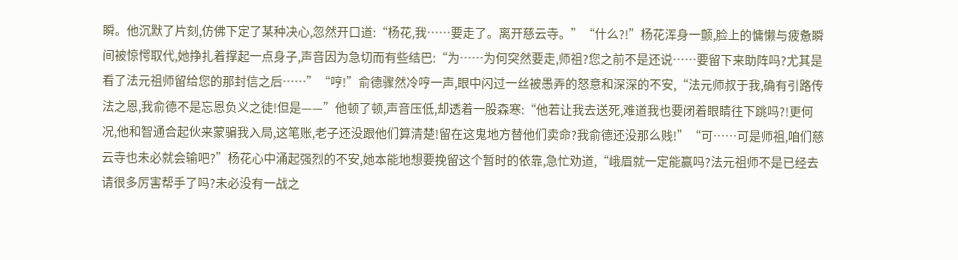瞬。他沉默了片刻,仿佛下定了某种决心,忽然开口道:“杨花,我……要走了。离开慈云寺。”“什么?!”杨花浑身一颤,脸上的慵懒与疲惫瞬间被惊愕取代,她挣扎着撑起一点身子,声音因为急切而有些结巴:“为……为何突然要走,师祖?您之前不是还说……要留下来助阵吗?尤其是看了法元祖师留给您的那封信之后……”“哼!”俞德骤然冷哼一声,眼中闪过一丝被愚弄的怒意和深深的不安,“法元师叔于我,确有引路传法之恩,我俞德不是忘恩负义之徒!但是——”他顿了顿,声音压低,却透着一股森寒:“他若让我去送死,难道我也要闭着眼睛往下跳吗?!更何况,他和智通合起伙来蒙骗我入局,这笔账,老子还没跟他们算清楚!留在这鬼地方替他们卖命?我俞德还没那么贱!”“可……可是师祖,咱们慈云寺也未必就会输吧?”杨花心中涌起强烈的不安,她本能地想要挽留这个暂时的依靠,急忙劝道,“峨眉就一定能赢吗?法元祖师不是已经去请很多厉害帮手了吗?未必没有一战之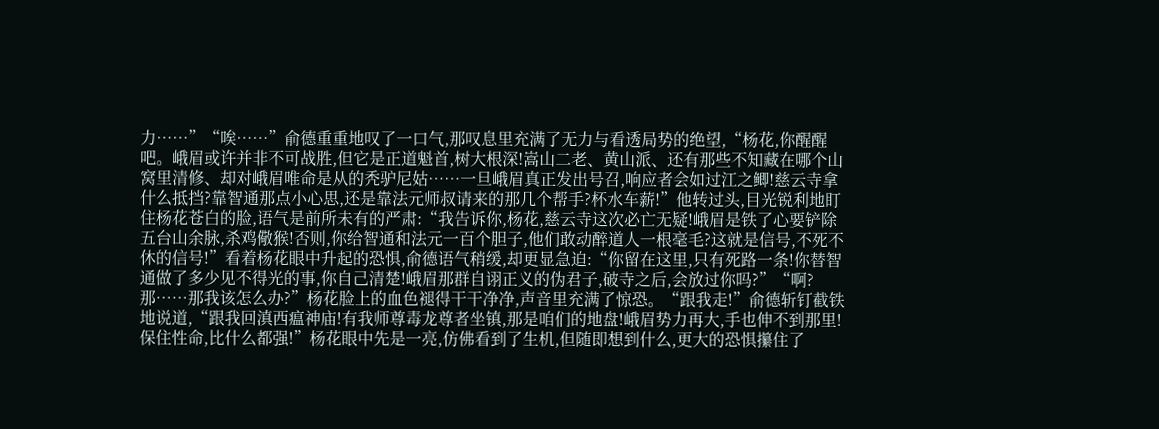力……”“唉……”俞德重重地叹了一口气,那叹息里充满了无力与看透局势的绝望,“杨花,你醒醒吧。峨眉或许并非不可战胜,但它是正道魁首,树大根深!嵩山二老、黄山派、还有那些不知藏在哪个山窝里清修、却对峨眉唯命是从的秃驴尼姑……一旦峨眉真正发出号召,响应者会如过江之鲫!慈云寺拿什么抵挡?靠智通那点小心思,还是靠法元师叔请来的那几个帮手?杯水车薪!”他转过头,目光锐利地盯住杨花苍白的脸,语气是前所未有的严肃:“我告诉你,杨花,慈云寺这次必亡无疑!峨眉是铁了心要铲除五台山余脉,杀鸡儆猴!否则,你给智通和法元一百个胆子,他们敢动醉道人一根毫毛?这就是信号,不死不休的信号!”看着杨花眼中升起的恐惧,俞德语气稍缓,却更显急迫:“你留在这里,只有死路一条!你替智通做了多少见不得光的事,你自己清楚!峨眉那群自诩正义的伪君子,破寺之后,会放过你吗?”“啊?那……那我该怎么办?”杨花脸上的血色褪得干干净净,声音里充满了惊恐。“跟我走!”俞德斩钉截铁地说道,“跟我回滇西瘟神庙!有我师尊毒龙尊者坐镇,那是咱们的地盘!峨眉势力再大,手也伸不到那里!保住性命,比什么都强!”杨花眼中先是一亮,仿佛看到了生机,但随即想到什么,更大的恐惧攥住了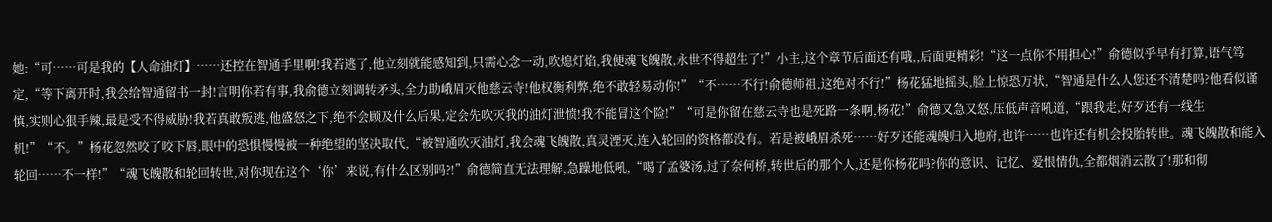她:“可……可是我的【人命油灯】……还控在智通手里啊!我若逃了,他立刻就能感知到,只需心念一动,吹熄灯焰,我便魂飞魄散,永世不得超生了!”小主,这个章节后面还有哦,,后面更精彩!“这一点你不用担心!”俞德似乎早有打算,语气笃定,“等下离开时,我会给智通留书一封!言明你若有事,我俞德立刻调转矛头,全力助峨眉灭他慈云寺!他权衡利弊,绝不敢轻易动你!”“不……不行!俞德师祖,这绝对不行!”杨花猛地摇头,脸上惊恐万状,“智通是什么人您还不清楚吗?他看似谨慎,实则心狠手辣,最是受不得威胁!我若真敢叛逃,他盛怒之下,绝不会顾及什么后果,定会先吹灭我的油灯泄愤!我不能冒这个险!”“可是你留在慈云寺也是死路一条啊,杨花!”俞德又急又怒,压低声音吼道,“跟我走,好歹还有一线生机!”“不。”杨花忽然咬了咬下唇,眼中的恐惧慢慢被一种绝望的坚决取代,“被智通吹灭油灯,我会魂飞魄散,真灵湮灭,连入轮回的资格都没有。若是被峨眉杀死……好歹还能魂魄归入地府,也许……也许还有机会投胎转世。魂飞魄散和能入轮回……不一样!”“魂飞魄散和轮回转世,对你现在这个‘你’来说,有什么区别吗?!”俞德简直无法理解,急躁地低吼,“喝了孟婆汤,过了奈何桥,转世后的那个人,还是你杨花吗?你的意识、记忆、爱恨情仇,全都烟消云散了!那和彻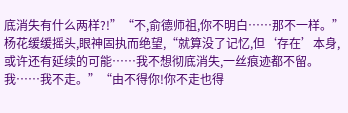底消失有什么两样?!”“不,俞德师祖,你不明白……那不一样。”杨花缓缓摇头,眼神固执而绝望,“就算没了记忆,但‘存在’本身,或许还有延续的可能……我不想彻底消失,一丝痕迹都不留。我……我不走。”“由不得你!你不走也得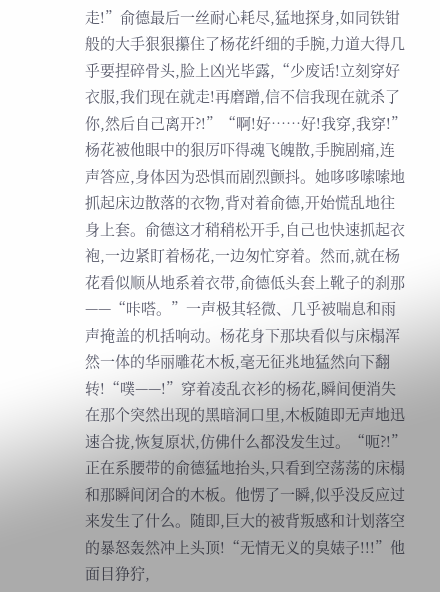走!”俞德最后一丝耐心耗尽,猛地探身,如同铁钳般的大手狠狠攥住了杨花纤细的手腕,力道大得几乎要捏碎骨头,脸上凶光毕露,“少废话!立刻穿好衣服,我们现在就走!再磨蹭,信不信我现在就杀了你,然后自己离开?!”“啊!好……好!我穿,我穿!”杨花被他眼中的狠厉吓得魂飞魄散,手腕剧痛,连声答应,身体因为恐惧而剧烈颤抖。她哆哆嗦嗦地抓起床边散落的衣物,背对着俞德,开始慌乱地往身上套。俞德这才稍稍松开手,自己也快速抓起衣袍,一边紧盯着杨花,一边匆忙穿着。然而,就在杨花看似顺从地系着衣带,俞德低头套上靴子的刹那——“咔嗒。”一声极其轻微、几乎被喘息和雨声掩盖的机括响动。杨花身下那块看似与床榻浑然一体的华丽雕花木板,毫无征兆地猛然向下翻转!“噗——!”穿着凌乱衣衫的杨花,瞬间便消失在那个突然出现的黑暗洞口里,木板随即无声地迅速合拢,恢复原状,仿佛什么都没发生过。“呃?!”正在系腰带的俞德猛地抬头,只看到空荡荡的床榻和那瞬间闭合的木板。他愣了一瞬,似乎没反应过来发生了什么。随即,巨大的被背叛感和计划落空的暴怒轰然冲上头顶!“无情无义的臭婊子!!!”他面目狰狞,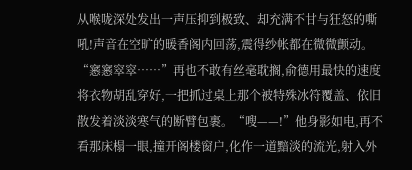从喉咙深处发出一声压抑到极致、却充满不甘与狂怒的嘶吼!声音在空旷的暖香阁内回荡,震得纱帐都在微微颤动。“窸窸窣窣……”再也不敢有丝毫耽搁,俞德用最快的速度将衣物胡乱穿好,一把抓过桌上那个被特殊冰符覆盖、依旧散发着淡淡寒气的断臂包裹。“嗖——!”他身影如电,再不看那床榻一眼,撞开阁楼窗户,化作一道黯淡的流光,射入外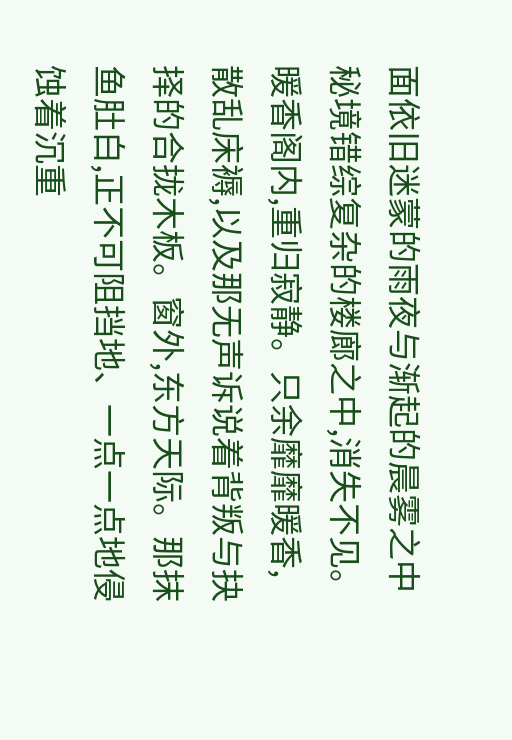面依旧迷蒙的雨夜与渐起的晨雾之中秘境错综复杂的楼廊之中,消失不见。暖香阁内,重归寂静。只余靡靡暖香,散乱床褥,以及那无声诉说着背叛与抉择的合拢木板。窗外,东方天际。那抹鱼肚白,正不可阻挡地、一点一点地侵蚀着沉重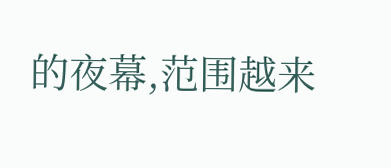的夜幕,范围越来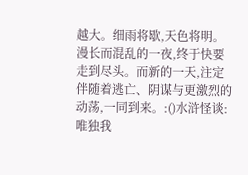越大。细雨将歇,天色将明。漫长而混乱的一夜,终于快要走到尽头。而新的一天,注定伴随着逃亡、阴谋与更激烈的动荡,一同到来。:()水浒怪谈:唯独我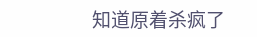知道原着杀疯了